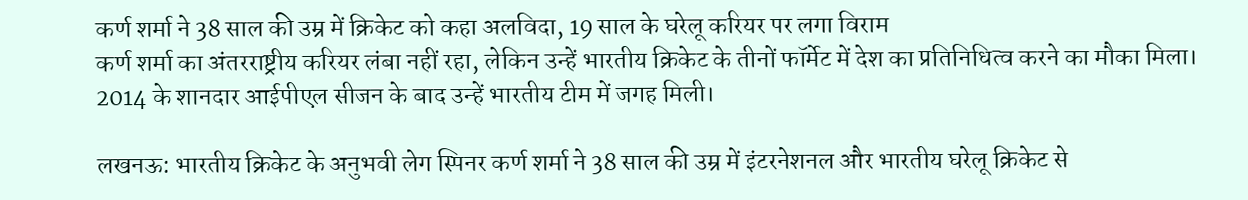कर्ण शर्मा ने 38 साल की उम्र में क्रिकेट को कहा अलविदा, 19 साल के घरेलू करियर पर लगा विराम
कर्ण शर्मा का अंतरराष्ट्रीय करियर लंबा नहीं रहा, लेकिन उन्हें भारतीय क्रिकेट के तीनों फॉर्मेट में देश का प्रतिनिधित्व करने का मौका मिला। 2014 के शानदार आईपीएल सीजन के बाद उन्हें भारतीय टीम में जगह मिली।

लखनऊ: भारतीय क्रिकेट के अनुभवी लेग स्पिनर कर्ण शर्मा ने 38 साल की उम्र में इंटरनेशनल और भारतीय घरेलू क्रिकेट से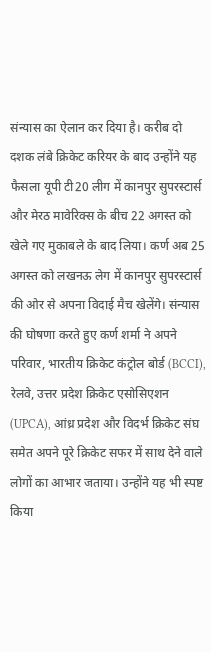संन्यास का ऐलान कर दिया है। करीब दो दशक लंबे क्रिकेट करियर के बाद उन्होंने यह फैसला यूपी टी20 लीग में कानपुर सुपरस्टार्स और मेरठ मावेरिक्स के बीच 22 अगस्त को खेले गए मुकाबले के बाद लिया। कर्ण अब 25 अगस्त को लखनऊ लेग में कानपुर सुपरस्टार्स की ओर से अपना विदाई मैच खेलेंगे। संन्यास की घोषणा करते हुए कर्ण शर्मा ने अपने परिवार, भारतीय क्रिकेट कंट्रोल बोर्ड (BCCI), रेलवे, उत्तर प्रदेश क्रिकेट एसोसिएशन (UPCA), आंध्र प्रदेश और विदर्भ क्रिकेट संघ समेत अपने पूरे क्रिकेट सफर में साथ देने वाले लोगों का आभार जताया। उन्होंने यह भी स्पष्ट किया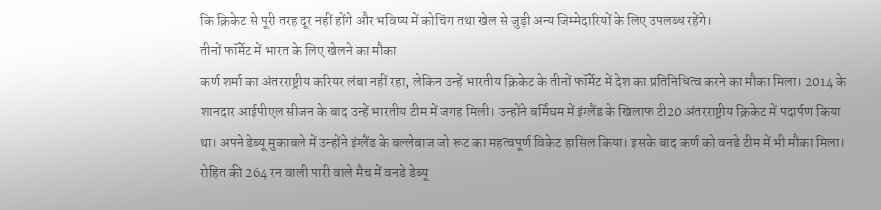कि क्रिकेट से पूरी तरह दूर नहीं होंगे और भविष्य में कोचिंग तथा खेल से जुड़ी अन्य जिम्मेदारियों के लिए उपलब्ध रहेंगे।
तीनों फॉर्मेट में भारत के लिए खेलने का मौका
कर्ण शर्मा का अंतरराष्ट्रीय करियर लंबा नहीं रहा, लेकिन उन्हें भारतीय क्रिकेट के तीनों फॉर्मेट में देश का प्रतिनिधित्व करने का मौका मिला। 2014 के शानदार आईपीएल सीजन के बाद उन्हें भारतीय टीम में जगह मिली। उन्होंने बर्मिंघम में इंग्लैंड के खिलाफ टी20 अंतरराष्ट्रीय क्रिकेट में पदार्पण किया था। अपने डेब्यू मुकाबले में उन्होंने इंग्लैंड के बल्लेबाज जो रूट का महत्वपूर्ण विकेट हासिल किया। इसके बाद कर्ण को वनडे टीम में भी मौका मिला।
रोहित की 264 रन वाली पारी वाले मैच में वनडे डेब्यू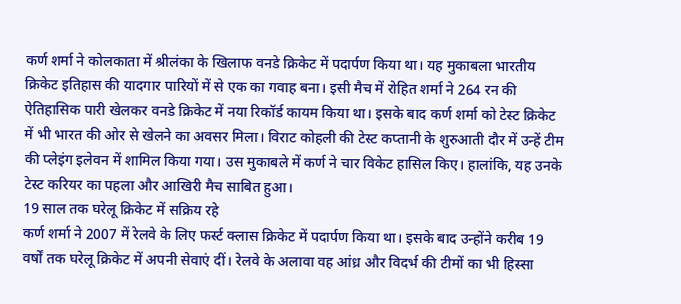कर्ण शर्मा ने कोलकाता में श्रीलंका के खिलाफ वनडे क्रिकेट में पदार्पण किया था। यह मुकाबला भारतीय क्रिकेट इतिहास की यादगार पारियों में से एक का गवाह बना। इसी मैच में रोहित शर्मा ने 264 रन की ऐतिहासिक पारी खेलकर वनडे क्रिकेट में नया रिकॉर्ड कायम किया था। इसके बाद कर्ण शर्मा को टेस्ट क्रिकेट में भी भारत की ओर से खेलने का अवसर मिला। विराट कोहली की टेस्ट कप्तानी के शुरुआती दौर में उन्हें टीम की प्लेइंग इलेवन में शामिल किया गया। उस मुकाबले में कर्ण ने चार विकेट हासिल किए। हालांकि, यह उनके टेस्ट करियर का पहला और आखिरी मैच साबित हुआ।
19 साल तक घरेलू क्रिकेट में सक्रिय रहे
कर्ण शर्मा ने 2007 में रेलवे के लिए फर्स्ट क्लास क्रिकेट में पदार्पण किया था। इसके बाद उन्होंने करीब 19 वर्षों तक घरेलू क्रिकेट में अपनी सेवाएं दीं। रेलवे के अलावा वह आंध्र और विदर्भ की टीमों का भी हिस्सा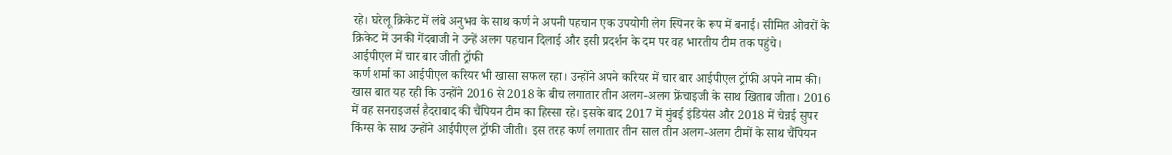रहे। घरेलू क्रिकेट में लंबे अनुभव के साथ कर्ण ने अपनी पहचान एक उपयोगी लेग स्पिनर के रूप में बनाई। सीमित ओवरों के क्रिकेट में उनकी गेंदबाजी ने उन्हें अलग पहचान दिलाई और इसी प्रदर्शन के दम पर वह भारतीय टीम तक पहुंचे।
आईपीएल में चार बार जीती ट्रॉफी
कर्ण शर्मा का आईपीएल करियर भी खासा सफल रहा। उन्होंने अपने करियर में चार बार आईपीएल ट्रॉफी अपने नाम की। खास बात यह रही कि उन्होंने 2016 से 2018 के बीच लगातार तीन अलग-अलग फ्रेंचाइजी के साथ खिताब जीता। 2016 में वह सनराइजर्स हैदराबाद की चैंपियन टीम का हिस्सा रहे। इसके बाद 2017 में मुंबई इंडियंस और 2018 में चेन्नई सुपर किंग्स के साथ उन्होंने आईपीएल ट्रॉफी जीती। इस तरह कर्ण लगातार तीन साल तीन अलग-अलग टीमों के साथ चैंपियन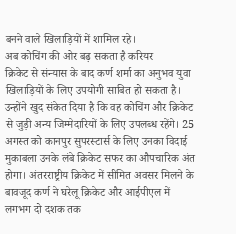बनने वाले खिलाड़ियों में शामिल रहे।
अब कोचिंग की ओर बढ़ सकता है करियर
क्रिकेट से संन्यास के बाद कर्ण शर्मा का अनुभव युवा खिलाड़ियों के लिए उपयोगी साबित हो सकता है। उन्होंने खुद संकेत दिया है कि वह कोचिंग और क्रिकेट से जुड़ी अन्य जिम्मेदारियों के लिए उपलब्ध रहेंगे। 25 अगस्त को कानपुर सुपरस्टार्स के लिए उनका विदाई मुकाबला उनके लंबे क्रिकेट सफर का औपचारिक अंत होगा। अंतरराष्ट्रीय क्रिकेट में सीमित अवसर मिलने के बावजूद कर्ण ने घरेलू क्रिकेट और आईपीएल में लगभग दो दशक तक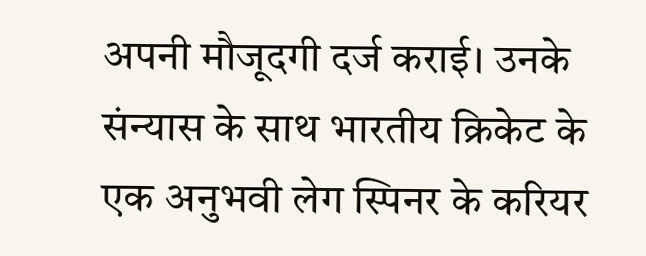अपनी मौजूदगी दर्ज कराई। उनके संन्यास के साथ भारतीय क्रिकेट के एक अनुभवी लेग स्पिनर के करियर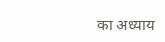का अध्याय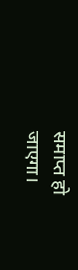समाप्त हो जाएगा।